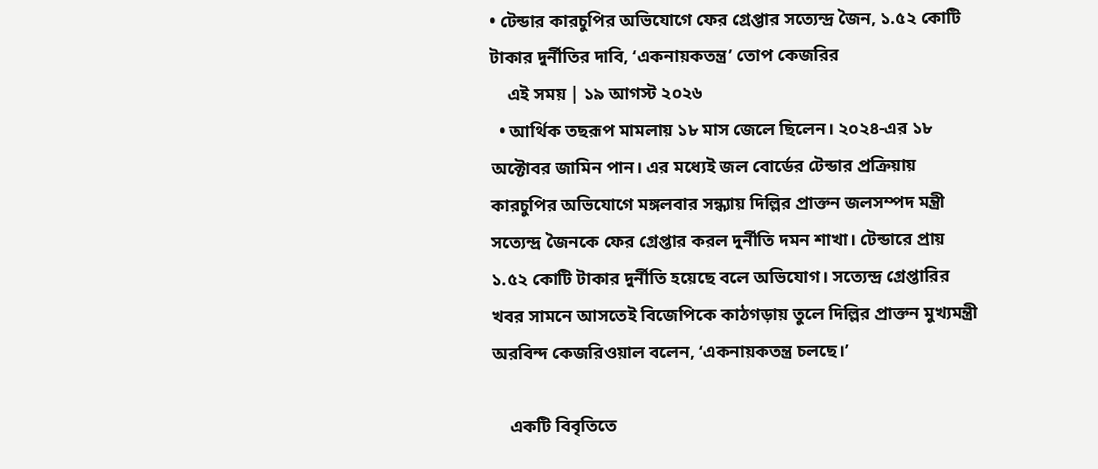• টেন্ডার কারচুপির অভিযোগে ফের গ্রেপ্তার সত্যেন্দ্র জৈন, ১.৫২ কোটি টাকার দুর্নীতির দাবি, ‘একনায়কতন্ত্র’ তোপ কেজরির
    এই সময় | ১৯ আগস্ট ২০২৬
  • আর্থিক তছরূপ মামলায় ১৮ মাস জেলে ছিলেন। ২০২৪-এর ১৮ অক্টোবর জামিন পান। এর মধ্যেই জল বোর্ডের টেন্ডার প্রক্রিয়ায় কারচুপির অভিযোগে মঙ্গলবার সন্ধ্যায় দিল্লির প্রাক্তন জলসম্পদ মন্ত্রী সত্যেন্দ্র জৈনকে ফের গ্রেপ্তার করল দুর্নীতি দমন শাখা। টেন্ডারে প্রায় ১.৫২ কোটি টাকার দুর্নীতি হয়েছে বলে অভিযোগ। সত্যেন্দ্র গ্রেপ্তারির খবর সামনে আসতেই বিজেপিকে কাঠগড়ায় তুলে দিল্লির প্রাক্তন মুখ্যমন্ত্রী অরবিন্দ কেজরিওয়াল বলেন, ‘একনায়কতন্ত্র চলছে।’

    একটি বিবৃতিতে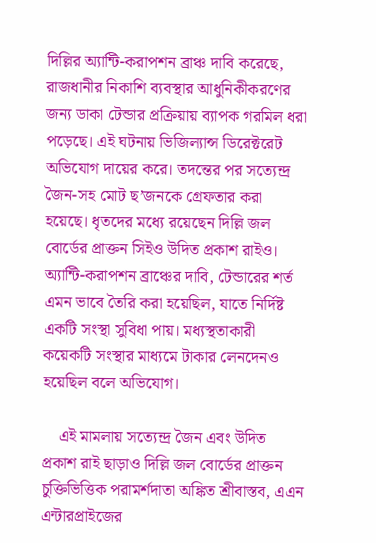দিল্লির অ্যান্টি-করাপশন ব্রাঞ্চ দাবি করেছে, রাজধানীর নিকাশি ব্যবস্থার আধুনিকীকরণের জন্য ডাকা টেন্ডার প্রক্রিয়ায় ব্যাপক গরমিল ধরা পড়েছে। এই ঘটনায় ভিজিল্যান্স ডিরেক্টরেট অভিযোগ দায়ের করে। তদন্তের পর সত্যেন্দ্র জৈন-সহ মোট ছ’জনকে গ্রেফতার করা হয়েছে। ধৃতদের মধ্যে রয়েছেন দিল্লি জল বোর্ডের প্রাক্তন সিইও উদিত প্রকাশ রাইও। অ্যান্টি-করাপশন ব্রাঞ্চের দাবি, টেন্ডারের শর্ত এমন ভাবে তৈরি করা হয়েছিল, যাতে নির্দিষ্ট একটি সংস্থা সুবিধা পায়। মধ্যস্থতাকারী কয়েকটি সংস্থার মাধ্যমে টাকার লেনদেনও হয়েছিল বলে অভিযোগ।

    এই মামলায় সত্যেন্দ্র জৈন এবং উদিত প্রকাশ রাই ছাড়াও দিল্লি জল বোর্ডের প্রাক্তন চুক্তিভিত্তিক পরামর্শদাতা অঙ্কিত শ্রীবাস্তব, এএন এন্টারপ্রাইজের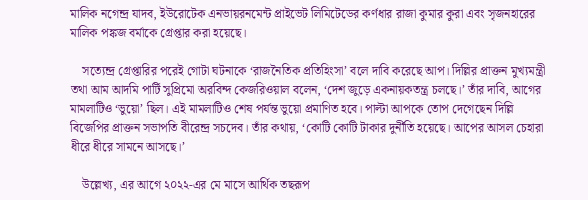মালিক নগেন্দ্র যাদব, ইউরোটেক এনভায়রনমেন্ট প্রাইভেট লিমিটেডের কর্ণধার রাজা কুমার কুরা এবং সৃজনহারের মালিক পঙ্কজ বর্মাকে গ্রেপ্তার করা হয়েছে।

    সত্যেন্দ্র গ্রেপ্তারির পরেই গোটা ঘটনাকে ‘রাজনৈতিক প্রতিহিংসা’ বলে দাবি করেছে আপ। দিল্লির প্রাক্তন মুখ্যমন্ত্রী তথা আম আদমি পার্টি সুপ্রিমো অরবিন্দ কেজরিওয়াল বলেন, ‘দেশ জুড়ে একনায়কতন্ত্র চলছে।’ তাঁর দাবি, আগের মামলাটিও ‘ভুয়ো’ ছিল। এই মামলাটিও শেষ পর্যন্ত ভুয়ো প্রমাণিত হবে। পাল্টা আপকে তোপ দেগেছেন দিল্লি বিজেপির প্রাক্তন সভাপতি বীরেন্দ্র সচদেব। তাঁর কথায়, ‘কোটি কোটি টাকার দুর্নীতি হয়েছে। আপের আসল চেহারা ধীরে ধীরে সামনে আসছে।’

    উল্লেখ্য, এর আগে ২০২২-এর মে মাসে আর্থিক তছরূপ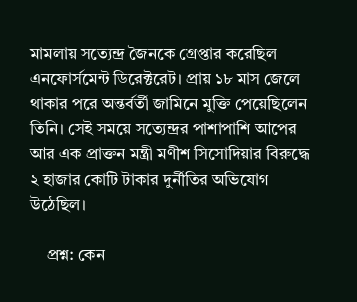মামলায় সত্যেন্দ্র জৈনকে গ্রেপ্তার করেছিল এনফোর্সমেন্ট ডিরেক্টরেট। প্রায় ১৮ মাস জেলে থাকার পরে অন্তর্বর্তী জামিনে মুক্তি পেয়েছিলেন তিনি। সেই সময়ে সত্যেন্দ্রর পাশাপাশি আপের আর এক প্রাক্তন মন্ত্রী মণীশ সিসোদিয়ার বিরুদ্ধে ২ হাজার কোটি টাকার দুর্নীতির অভিযোগ উঠেছিল।

    প্রশ্ন: কেন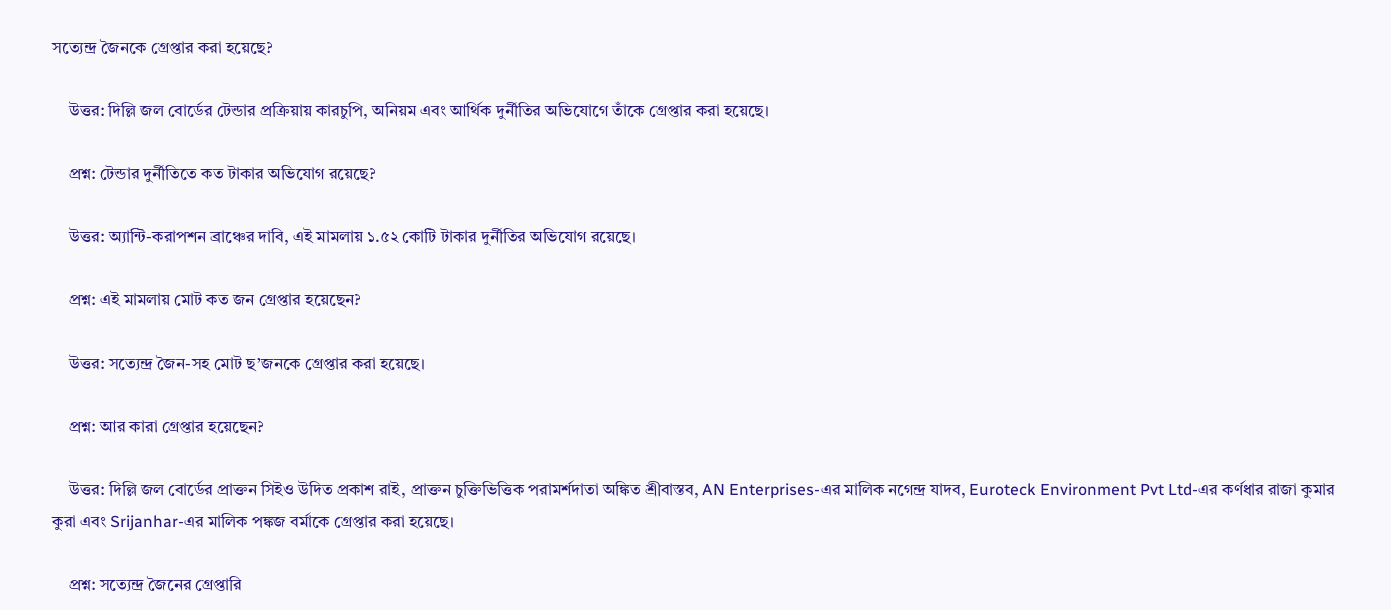সত্যেন্দ্র জৈনকে গ্রেপ্তার করা হয়েছে?

    উত্তর: দিল্লি জল বোর্ডের টেন্ডার প্রক্রিয়ায় কারচুপি, অনিয়ম এবং আর্থিক দুর্নীতির অভিযোগে তাঁকে গ্রেপ্তার করা হয়েছে।

    প্রশ্ন: টেন্ডার দুর্নীতিতে কত টাকার অভিযোগ রয়েছে?

    উত্তর: অ্যান্টি-করাপশন ব্রাঞ্চের দাবি, এই মামলায় ১.৫২ কোটি টাকার দুর্নীতির অভিযোগ রয়েছে।

    প্রশ্ন: এই মামলায় মোট কত জন গ্রেপ্তার হয়েছেন?

    উত্তর: সত্যেন্দ্র জৈন-সহ মোট ছ’জনকে গ্রেপ্তার করা হয়েছে।

    প্রশ্ন: আর কারা গ্রেপ্তার হয়েছেন?

    উত্তর: দিল্লি জল বোর্ডের প্রাক্তন সিইও উদিত প্রকাশ রাই, প্রাক্তন চুক্তিভিত্তিক পরামর্শদাতা অঙ্কিত শ্রীবাস্তব, AN Enterprises-এর মালিক নগেন্দ্র যাদব, Euroteck Environment Pvt Ltd-এর কর্ণধার রাজা কুমার কুরা এবং Srijanhar-এর মালিক পঙ্কজ বর্মাকে গ্রেপ্তার করা হয়েছে।

    প্রশ্ন: সত্যেন্দ্র জৈনের গ্রেপ্তারি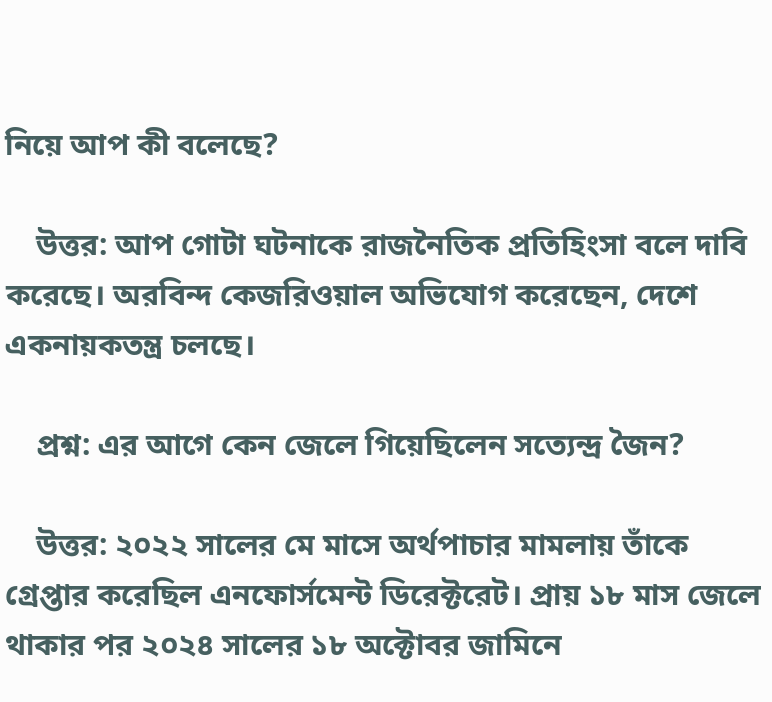নিয়ে আপ কী বলেছে?

    উত্তর: আপ গোটা ঘটনাকে রাজনৈতিক প্রতিহিংসা বলে দাবি করেছে। অরবিন্দ কেজরিওয়াল অভিযোগ করেছেন, দেশে একনায়কতন্ত্র চলছে।

    প্রশ্ন: এর আগে কেন জেলে গিয়েছিলেন সত্যেন্দ্র জৈন?

    উত্তর: ২০২২ সালের মে মাসে অর্থপাচার মামলায় তাঁকে গ্রেপ্তার করেছিল এনফোর্সমেন্ট ডিরেক্টরেট। প্রায় ১৮ মাস জেলে থাকার পর ২০২৪ সালের ১৮ অক্টোবর জামিনে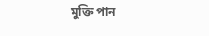মুক্তি পান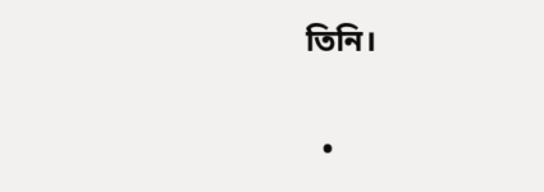তিনি।

  •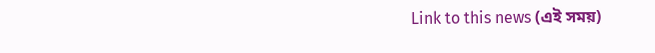Link to this news (এই সময়)